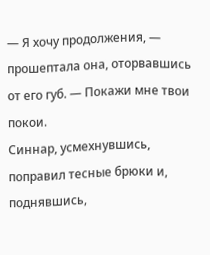— Я хочу продолжения, — прошептала она, оторвавшись от его губ. — Покажи мне твои покои.
Синнар, усмехнувшись, поправил тесные брюки и, поднявшись,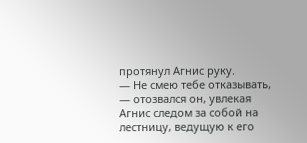протянул Агнис руку.
— Не смею тебе отказывать, — отозвался он, увлекая Агнис следом за собой на лестницу, ведущую к его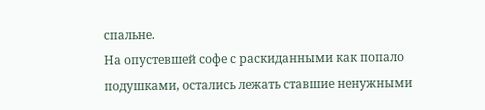спальне.
На опустевшей софе с раскиданными как попало подушками, остались лежать ставшие ненужными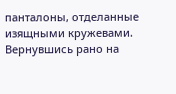панталоны, отделанные изящными кружевами.
Вернувшись рано на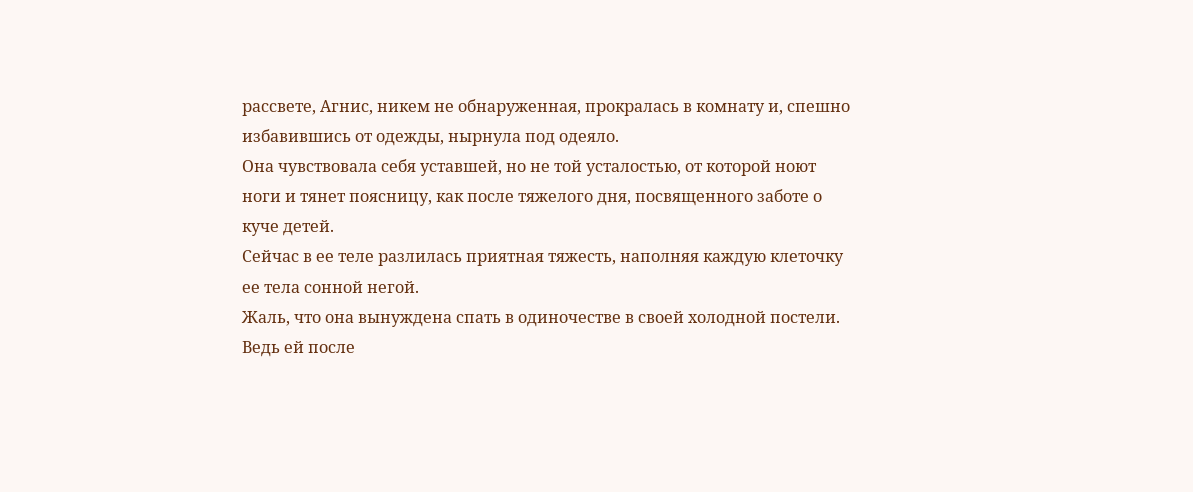рассвете, Агнис, никем не обнаруженная, прокралась в комнату и, спешно избавившись от одежды, нырнула под одеяло.
Она чувствовала себя уставшей, но не той усталостью, от которой ноют ноги и тянет поясницу, как после тяжелого дня, посвященного заботе о куче детей.
Сейчас в ее теле разлилась приятная тяжесть, наполняя каждую клеточку ее тела сонной негой.
Жаль, что она вынуждена спать в одиночестве в своей холодной постели.
Ведь ей после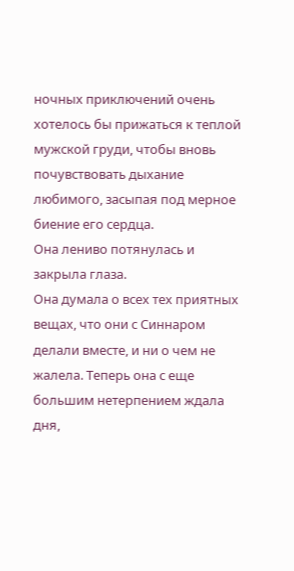ночных приключений очень хотелось бы прижаться к теплой мужской груди, чтобы вновь почувствовать дыхание любимого, засыпая под мерное биение его сердца.
Она лениво потянулась и закрыла глаза.
Она думала о всех тех приятных вещах, что они с Синнаром делали вместе, и ни о чем не жалела. Теперь она с еще большим нетерпением ждала дня,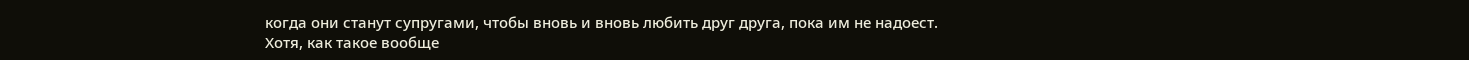когда они станут супругами, чтобы вновь и вновь любить друг друга, пока им не надоест.
Хотя, как такое вообще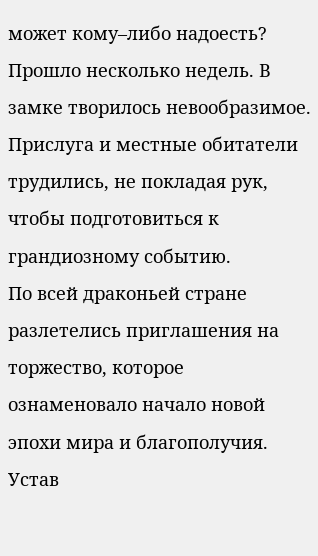может кому–либо надоесть?
Прошло несколько недель. В замке творилось невообразимое. Прислуга и местные обитатели трудились, не покладая рук, чтобы подготовиться к грандиозному событию.
По всей драконьей стране разлетелись приглашения на торжество, которое ознаменовало начало новой эпохи мира и благополучия. Устав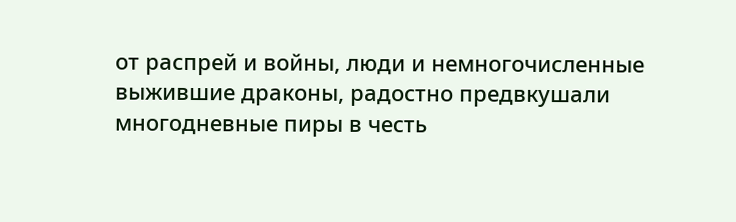от распрей и войны, люди и немногочисленные выжившие драконы, радостно предвкушали многодневные пиры в честь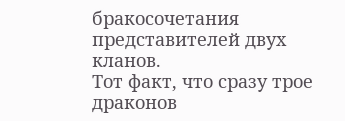бракосочетания представителей двух кланов.
Тот факт, что сразу трое драконов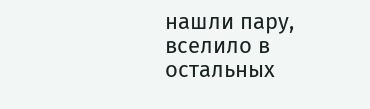нашли пару, вселило в остальных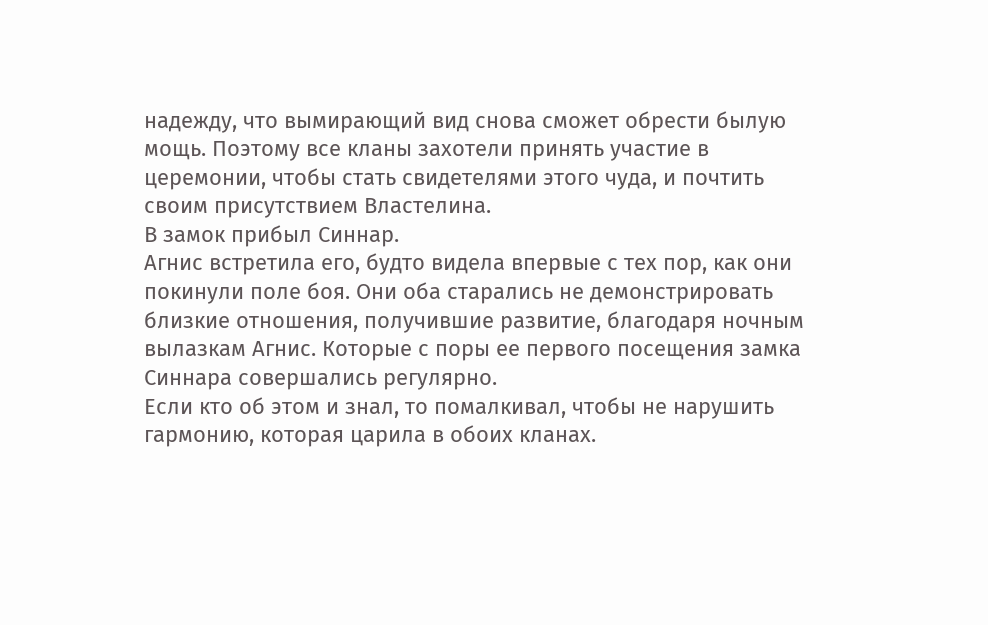надежду, что вымирающий вид снова сможет обрести былую мощь. Поэтому все кланы захотели принять участие в церемонии, чтобы стать свидетелями этого чуда, и почтить своим присутствием Властелина.
В замок прибыл Синнар.
Агнис встретила его, будто видела впервые с тех пор, как они покинули поле боя. Они оба старались не демонстрировать близкие отношения, получившие развитие, благодаря ночным вылазкам Агнис. Которые с поры ее первого посещения замка Синнара совершались регулярно.
Если кто об этом и знал, то помалкивал, чтобы не нарушить гармонию, которая царила в обоих кланах.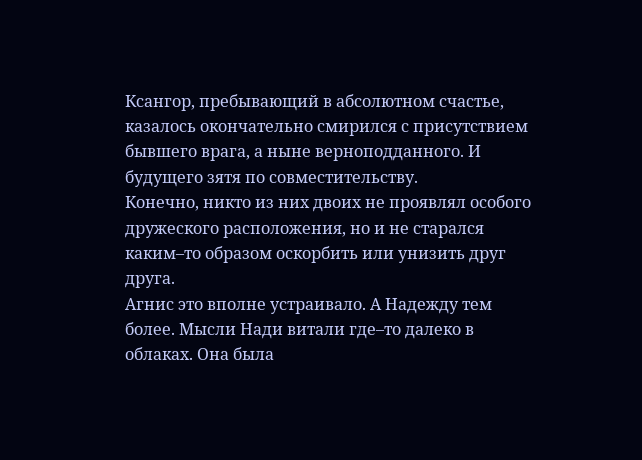Ксангор, пребывающий в абсолютном счастье, казалось окончательно смирился с присутствием бывшего врага, а ныне верноподданного. И будущего зятя по совместительству.
Конечно, никто из них двоих не проявлял особого дружеского расположения, но и не старался каким–то образом оскорбить или унизить друг друга.
Агнис это вполне устраивало. А Надежду тем более. Мысли Нади витали где–то далеко в облаках. Она была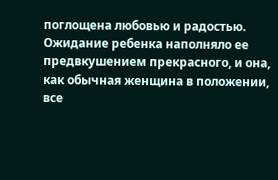поглощена любовью и радостью. Ожидание ребенка наполняло ее предвкушением прекрасного, и она, как обычная женщина в положении, все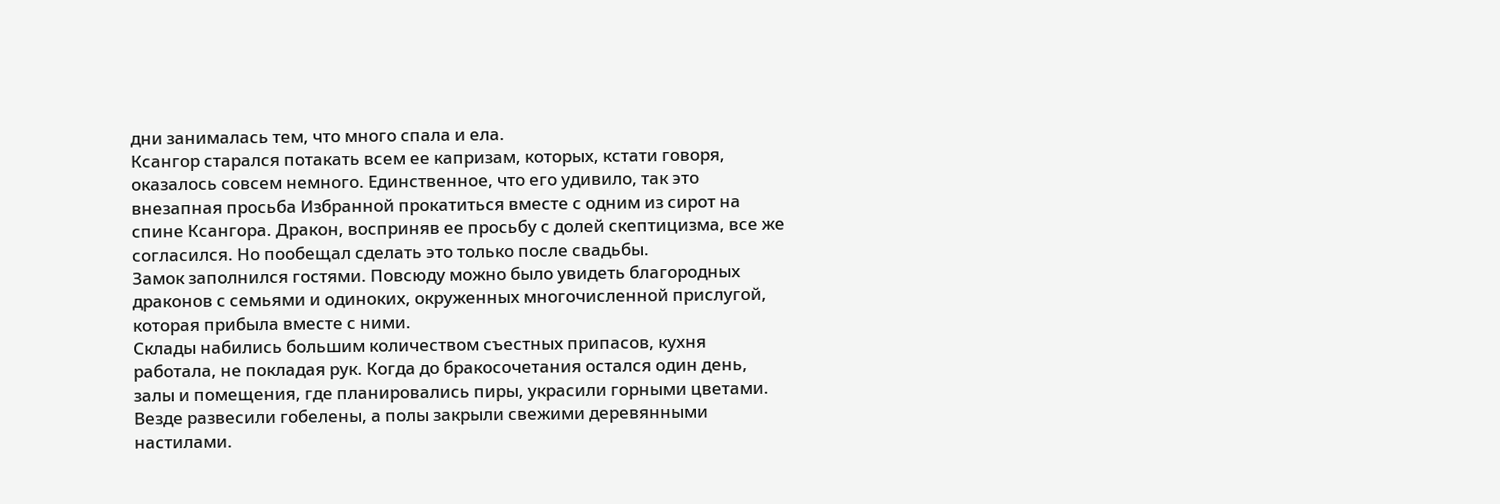дни занималась тем, что много спала и ела.
Ксангор старался потакать всем ее капризам, которых, кстати говоря, оказалось совсем немного. Единственное, что его удивило, так это внезапная просьба Избранной прокатиться вместе с одним из сирот на спине Ксангора. Дракон, восприняв ее просьбу с долей скептицизма, все же согласился. Но пообещал сделать это только после свадьбы.
Замок заполнился гостями. Повсюду можно было увидеть благородных драконов с семьями и одиноких, окруженных многочисленной прислугой, которая прибыла вместе с ними.
Склады набились большим количеством съестных припасов, кухня работала, не покладая рук. Когда до бракосочетания остался один день, залы и помещения, где планировались пиры, украсили горными цветами. Везде развесили гобелены, а полы закрыли свежими деревянными настилами.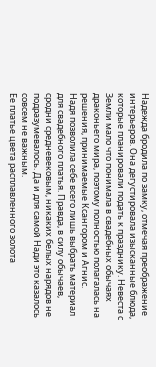Надежда бродила по замку, отмечая преображение интерьеров. Она дегустировала изысканные блюда, которые планировали подать к празднику. Невеста с Земли мало что понимала в свадебных обычаях драконьего мира, поэтому полностью полагалась на решения, принимаемые Ксангором и Агнис.
Надя позволила себе всего лишь выбрать материал для свадебного платья. Правда, в силу обычаев, сродни средневековым, никаких белых нарядов не подразумевалось. Да и для самой Нади это казалось совсем не важным.
Ее платье цвета расплавленного золота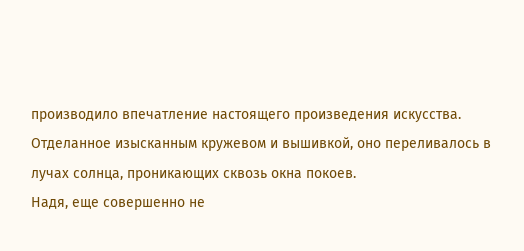производило впечатление настоящего произведения искусства. Отделанное изысканным кружевом и вышивкой, оно переливалось в лучах солнца, проникающих сквозь окна покоев.
Надя, еще совершенно не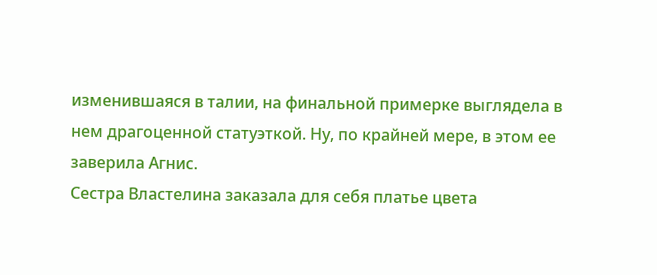изменившаяся в талии, на финальной примерке выглядела в нем драгоценной статуэткой. Ну, по крайней мере, в этом ее заверила Агнис.
Сестра Властелина заказала для себя платье цвета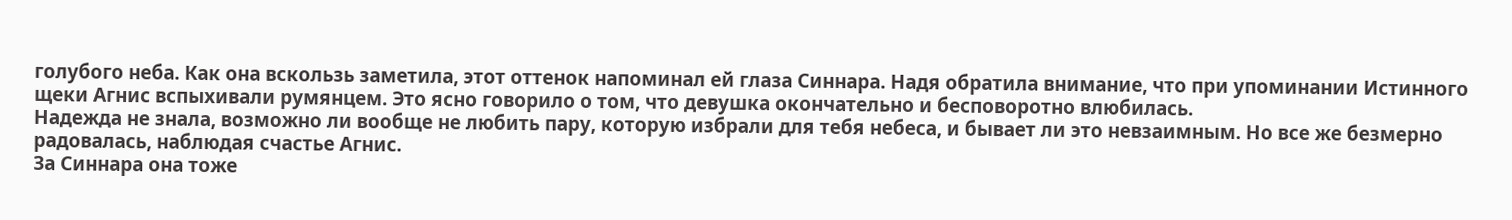голубого неба. Как она вскользь заметила, этот оттенок напоминал ей глаза Синнара. Надя обратила внимание, что при упоминании Истинного щеки Агнис вспыхивали румянцем. Это ясно говорило о том, что девушка окончательно и бесповоротно влюбилась.
Надежда не знала, возможно ли вообще не любить пару, которую избрали для тебя небеса, и бывает ли это невзаимным. Но все же безмерно радовалась, наблюдая счастье Агнис.
За Синнара она тоже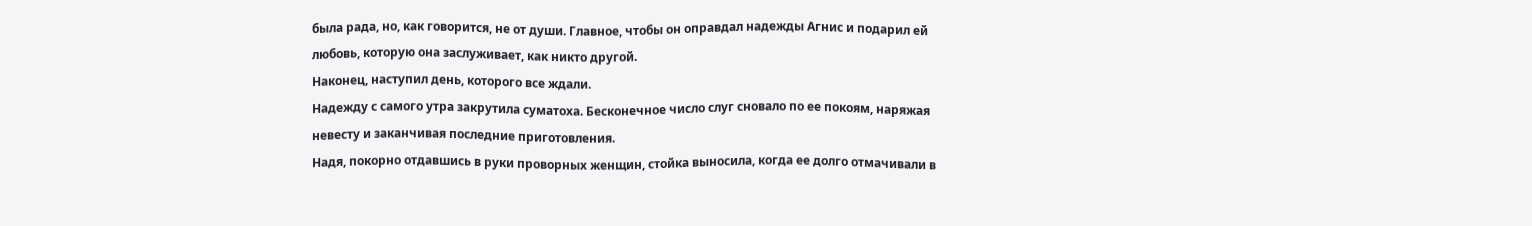была рада, но, как говорится, не от души. Главное, чтобы он оправдал надежды Агнис и подарил ей любовь, которую она заслуживает, как никто другой.
Наконец, наступил день, которого все ждали.
Надежду с самого утра закрутила суматоха. Бесконечное число слуг сновало по ее покоям, наряжая невесту и заканчивая последние приготовления.
Надя, покорно отдавшись в руки проворных женщин, стойка выносила, когда ее долго отмачивали в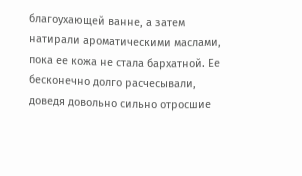благоухающей ванне, а затем натирали ароматическими маслами, пока ее кожа не стала бархатной. Ее бесконечно долго расчесывали, доведя довольно сильно отросшие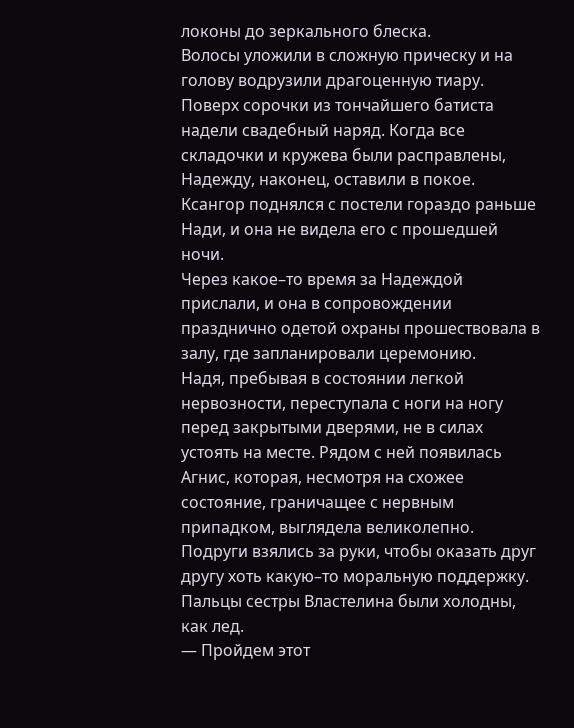локоны до зеркального блеска.
Волосы уложили в сложную прическу и на голову водрузили драгоценную тиару. Поверх сорочки из тончайшего батиста надели свадебный наряд. Когда все складочки и кружева были расправлены, Надежду, наконец, оставили в покое.
Ксангор поднялся с постели гораздо раньше Нади, и она не видела его с прошедшей ночи.
Через какое–то время за Надеждой прислали, и она в сопровождении празднично одетой охраны прошествовала в залу, где запланировали церемонию.
Надя, пребывая в состоянии легкой нервозности, переступала с ноги на ногу перед закрытыми дверями, не в силах устоять на месте. Рядом с ней появилась Агнис, которая, несмотря на схожее состояние, граничащее с нервным припадком, выглядела великолепно.
Подруги взялись за руки, чтобы оказать друг другу хоть какую–то моральную поддержку. Пальцы сестры Властелина были холодны, как лед.
— Пройдем этот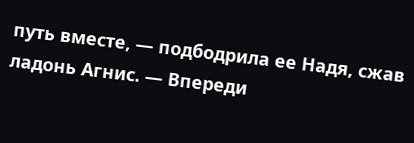путь вместе, — подбодрила ее Надя, сжав ладонь Агнис. — Впереди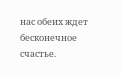нас обеих ждет бесконечное счастье.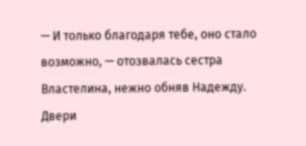— И только благодаря тебе, оно стало возможно, — отозвалась сестра Властелина, нежно обняв Надежду.
Двери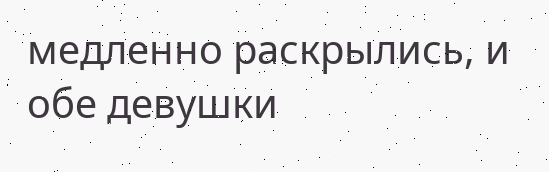медленно раскрылись, и обе девушки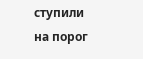ступили на порог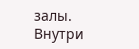залы. Внутри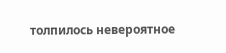толпилось невероятное